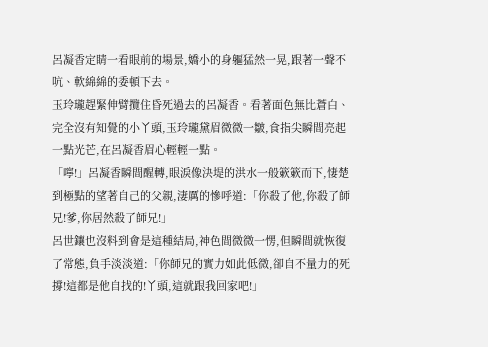呂凝香定睛一看眼前的場景,嬌小的身軀猛然一晃,跟著一聲不吭、軟綿綿的委頓下去。
玉玲瓏趕緊伸臂攬住昏死過去的呂凝香。看著面色無比蒼白、完全沒有知覺的小丫頭,玉玲瓏黛眉微微一皺,食指尖瞬間亮起一點光芒,在呂凝香眉心輕輕一點。
「嚀!」呂凝香瞬間醒轉,眼淚像決堤的洪水一般簌簌而下,悽楚到極點的望著自己的父親,淒厲的慘呼道:「你殺了他,你殺了師兄!爹,你居然殺了師兄!」
呂世鑲也沒料到會是這種結局,神色間微微一愣,但瞬間就恢復了常態,負手淡淡道:「你師兄的實力如此低微,卻自不量力的死撐!這都是他自找的!丫頭,這就跟我回家吧!」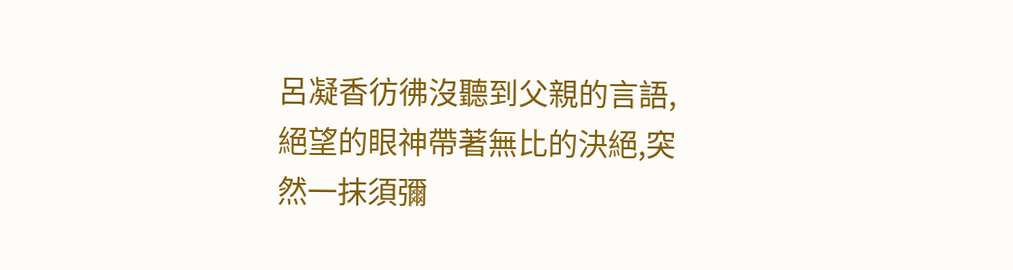呂凝香彷彿沒聽到父親的言語,絕望的眼神帶著無比的決絕,突然一抹須彌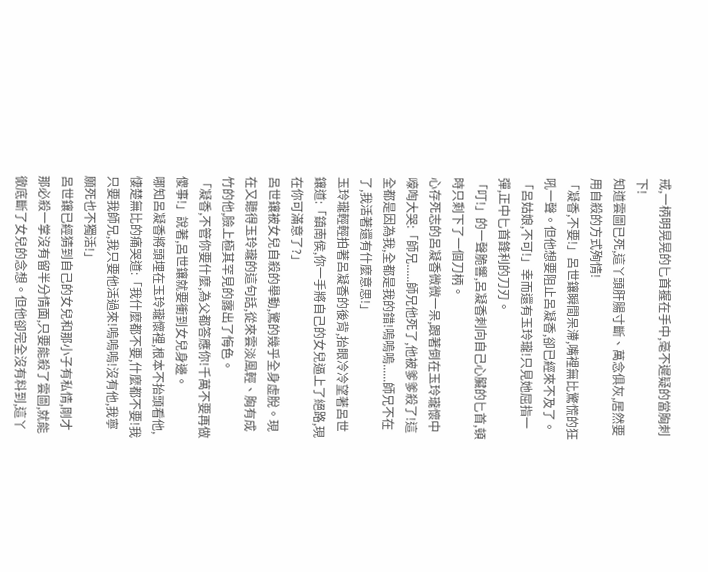戒,一柄明晃晃的匕首握在手中,毫不遲疑的當胸刺下!
知道雲圖已死,這丫頭肝腸寸斷、萬念俱灰,居然要用自殺的方式殉情!
「凝香,不要!」呂世鑲瞬間呆滯,嘴裡無比驚慌的狂吼一聲。但他想要阻止呂凝香,卻已經來不及了。
「呂姑娘,不可!」幸而還有玉玲瓏!只見她屈指一彈,正中匕首鋒利的刀刃。
「叮!」的一聲脆響,呂凝香刺向自己心臟的匕首,頓時只剩下了一個刀柄。
心存死志的呂凝香微微一呆,跟著倒在玉玲瓏懷中嚎啕大哭:「師兄......師兄他死了,他被爹爹殺了!這全都是因為我,全都是我的錯!嗚嗚嗚......師兄不在了,我活著還有什麼意思!」
玉玲瓏輕輕拍著呂凝香的後背,抬眼冷冷望著呂世鑲道:「鎮南侯,你一手將自己的女兒逼上了絕路,現在你可滿意了?」
呂世鑲被女兒自殺的舉動,驚的幾乎全身虛脫。現在又聽得玉玲瓏的這句話,從來雲淡風輕、胸有成竹的他,臉上極其罕見的露出了悔色。
「凝香,不管你要什麼,為父都答應你!千萬不要再做傻事!」說著,呂世鑲就要衝到女兒身邊。
哪知呂凝香將頭埋在玉玲瓏懷裡,根本不抬頭看他,悽楚無比的痛哭道:「我什麼都不要,什麼都不要!我只要我師兄,我只要他活過來!嗚嗚嗚!沒有他,我寧願死也不獨活!」
呂世鑲已經猜到自己的女兒和那小子有私情,剛才那必殺一掌沒有留半分情面,只要能殺了雲圖,就能徹底斷了女兒的念想。但他卻完全沒有料到,這丫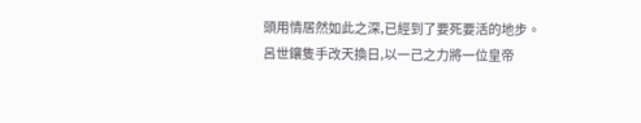頭用情居然如此之深,已經到了要死要活的地步。
呂世鑲隻手改天換日,以一己之力將一位皇帝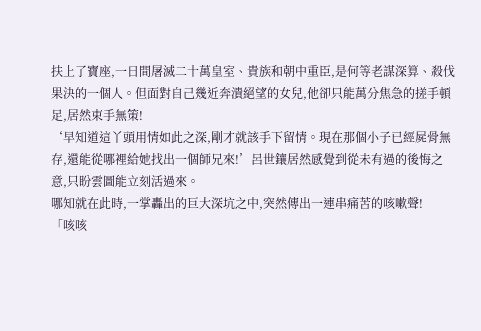扶上了寶座,一日間屠滅二十萬皇室、貴族和朝中重臣,是何等老謀深算、殺伐果決的一個人。但面對自己幾近奔潰絕望的女兒,他卻只能萬分焦急的搓手頓足,居然束手無策!
‘早知道這丫頭用情如此之深,剛才就該手下留情。現在那個小子已經屍骨無存,還能從哪裡給她找出一個師兄來!’呂世鑲居然感覺到從未有過的後悔之意,只盼雲圖能立刻活過來。
哪知就在此時,一掌轟出的巨大深坑之中,突然傳出一連串痛苦的咳嗽聲!
「咳咳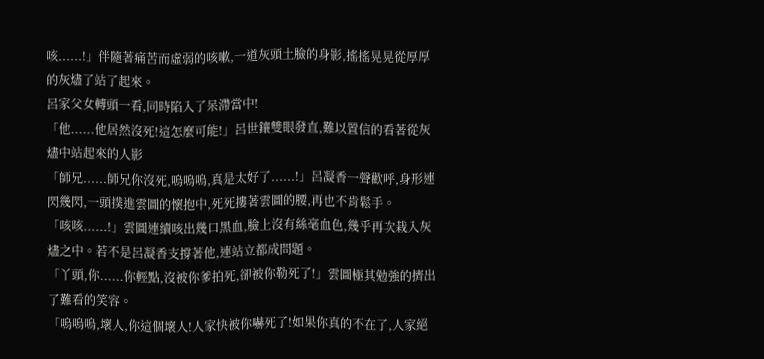咳......!」伴隨著痛苦而虛弱的咳嗽,一道灰頭土臉的身影,搖搖晃晃從厚厚的灰燼了站了起來。
呂家父女轉頭一看,同時陷入了呆滯當中!
「他......他居然沒死!這怎麼可能!」呂世鑲雙眼發直,難以置信的看著從灰燼中站起來的人影
「師兄......師兄你沒死,嗚嗚嗚,真是太好了......!」呂凝香一聲歡呼,身形連閃幾閃,一頭撲進雲圖的懷抱中,死死摟著雲圖的腰,再也不肯鬆手。
「咳咳......!」雲圖連續咳出幾口黑血,臉上沒有絲毫血色,幾乎再次栽入灰燼之中。若不是呂凝香支撐著他,連站立都成問題。
「丫頭,你......你輕點,沒被你爹拍死,卻被你勒死了!」雲圖極其勉強的擠出了難看的笑容。
「嗚嗚嗚,壞人,你這個壞人!人家快被你嚇死了!如果你真的不在了,人家絕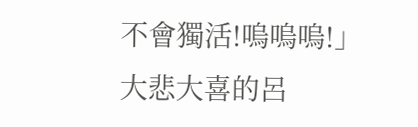不會獨活!嗚嗚嗚!」
大悲大喜的呂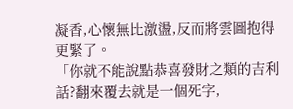凝香,心懷無比激盪,反而將雲圖抱得更緊了。
「你就不能說點恭喜發財之類的吉利話?翻來覆去就是一個死字,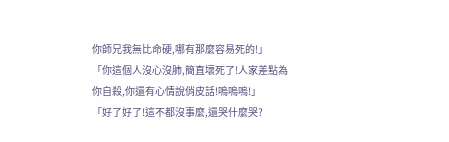你師兄我無比命硬,哪有那麼容易死的!」
「你這個人沒心沒肺,簡直壞死了!人家差點為你自殺,你還有心情說俏皮話!嗚嗚嗚!」
「好了好了!這不都沒事麼,還哭什麼哭?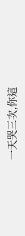一天哭三次,你這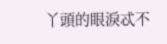丫頭的眼淚忒不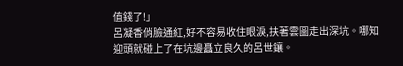值錢了!」
呂凝香俏臉通紅,好不容易收住眼淚,扶著雲圖走出深坑。哪知迎頭就碰上了在坑邊矗立良久的呂世鑲。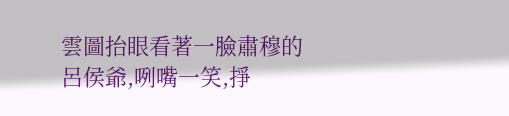雲圖抬眼看著一臉肅穆的呂侯爺,咧嘴一笑,掙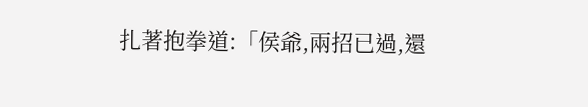扎著抱拳道:「侯爺,兩招已過,還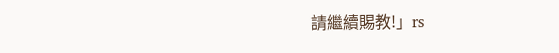請繼續賜教!」rs